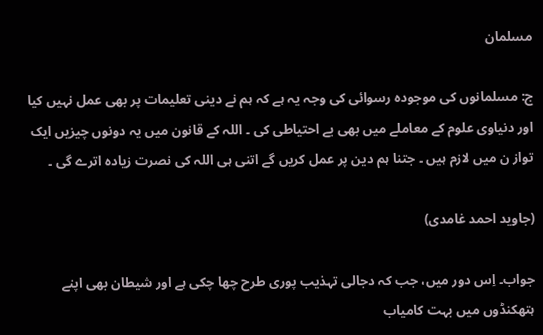مسلمان

ج: مسلمانوں کی موجودہ رسوائی کی وجہ یہ ہے کہ ہم نے دینی تعلیمات پر بھی عمل نہیں کیا اور دنیاوی علوم کے معاملے میں بھی بے احتیاطی کی ۔ اللہ کے قانون میں یہ دونوں چیزیں ایک تواز ن میں لازم ہیں ۔ جتنا ہم دین پر عمل کریں گے اتنی ہی اللہ کی نصرت زیادہ اترے گی ۔

(جاوید احمد غامدی)

جواب۔ اِس دور میں، جب کہ دجالی تہذیب پوری طرح چھا چکی ہے اور شیطان بھی اپنے ہتھکنڈوں میں بہت کامیاب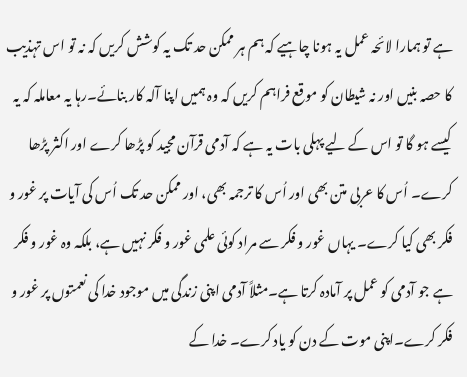ہے تو ہمارا لائحہ عمل یہ ہونا چاہیے کہ ہم ہر ممکن حد تک یہ کوشش کریں کہ نہ تو اس تہذیب کا حصہ بنیں اور نہ شیطان کو موقع فراہم کریں کہ وہ ہمیں اپنا آلہ کار بنائے۔رہا یہ معاملہ کہ یہ کیسے ہو گا تو اس کے لیے پہلی بات یہ ہے کہ آدمی قرآن مجید کو پڑھا کرے اور اکثر پڑھا کرے۔ اُس کا عربی متن بھی اور اُس کا ترجمہ بھی، اور ممکن حد تک اُس کی آیات پر غور و فکر بھی کیا کرے۔ یہاں غور و فکر سے مراد کوئی علمی غور و فکر نہیں ہے، بلکہ وہ غور و فکر ہے جو آدمی کو عمل پر آمادہ کرتا ہے۔مثلاً آدمی اپنی زندگی میں موجود خدا کی نعمتوں پر غور و فکر کرے۔اپنی موت کے دن کو یاد کرے۔ خدا کے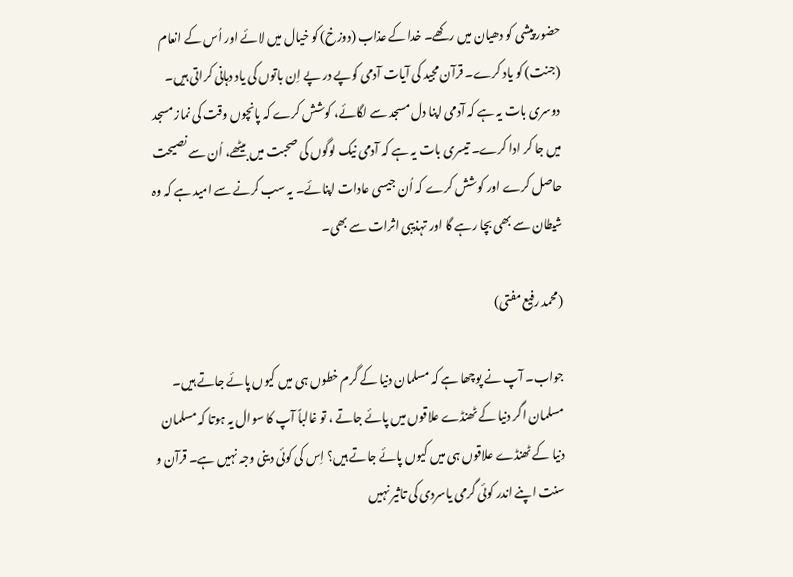حضور پیشی کو دھیان میں رکھے۔ خدا کے عذاب (دوزخ) کو خیال میں لائے اور اُس کے انعام (جنت) کو یاد کرے۔ قرآن مجید کی آیات آدمی کوپے در پے اِن باتوں کی یاد دہانی کراتی ہیں۔ دوسری بات یہ ہے کہ آدمی اپنا دل مسجد سے لگائے، کوشش کرے کہ پانچوں وقت کی نماز مسجد میں جا کر ادا کرے۔ تیسری بات یہ ہے کہ آدمی نیک لوگوں کی صحبت میں بیٹھے، اُن سے نصیحت حاصل کرے اور کوشش کرے کہ اُن جیسی عادات اپنائے۔ یہ سب کرنے سے امید ہے کہ وہ شیطان سے بھی بچا رہے گا اور تہذیبی اثرات سے بھی۔

(محمد رفیع مفتی)

جواب۔ آپ نے پوچھا ہے کہ مسلمان دنیا کے گرم خطوں ہی میں کیوں پائے جاتے ہیں۔ مسلمان اگر دنیا کے ٹھنڈے علاقوں میں پائے جاتے ، تو غالباً آپ کا سوال یہ ہوتا کہ مسلمان دنیا کے ٹھنڈے علاقوں ہی میں کیوں پائے جاتے ہیں؟ اِس کی کوئی دینی وجہ نہیں ہے۔ قرآن و سنت اپنے اندر کوئی گرمی یاسردی کی تاثیر نہیں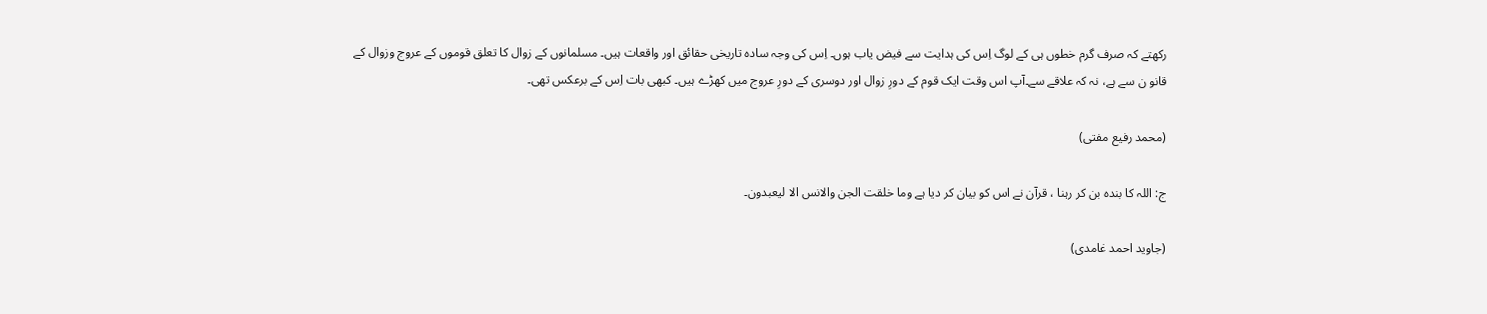رکھتے کہ صرف گرم خطوں ہی کے لوگ اِس کی ہدایت سے فیض یاب ہوں۔ اِس کی وجہ سادہ تاریخی حقائق اور واقعات ہیں۔ مسلمانوں کے زوال کا تعلق قوموں کے عروج وزوال کے قانو ن سے ہے، نہ کہ علاقے سے۔آپ اس وقت ایک قوم کے دورِ زوال اور دوسری کے دورِ عروج میں کھڑے ہیں۔ کبھی بات اِس کے برعکس تھی۔

(محمد رفیع مفتی)

ج: اللہ کا بندہ بن کر رہنا ، قرآن نے اس کو بیان کر دیا ہے وما خلقت الجن والانس الا لیعبدون۔

(جاوید احمد غامدی)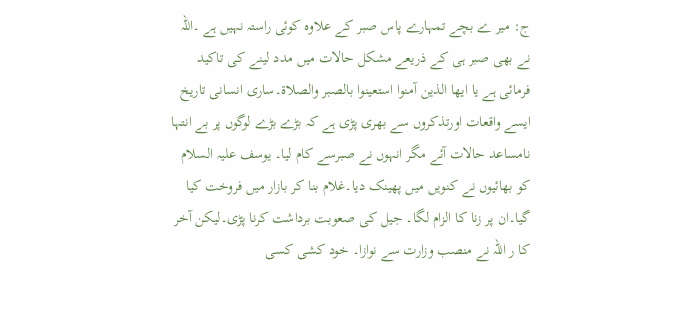ج: میر ے بچے تمہارے پاس صبر کے علاوہ کوئی راستہ نہیں ہے ۔اللہ نے بھی صبر ہی کے ذریعے مشکل حالات میں مدد لینے کی تاکید فرمائی ہے یا ایھا الذین آمنوا استعینوا بالصبر والصلاۃ۔ساری انسانی تاریخ ایسے واقعات اورتذکروں سے بھری پڑی ہے کہ بڑے بڑے لوگوں پر بے انتہا نامساعد حالات آئے مگر انہوں نے صبرسے کام لیا۔ یوسف علیہ السلام کو بھائیوں نے کنویں میں پھینک دیا۔غلام بنا کر بازار میں فروخت کیا گیا۔ان پر زنا کا الزام لگا۔ جیل کی صعوبت برداشت کرنا پڑی۔لیکن آخر کا ر اللہ نے منصب وزارت سے نوازا۔ خود کشی کسی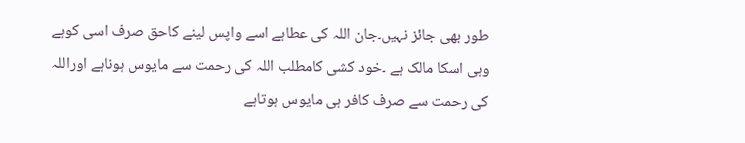طور بھی جائز نہیں۔جان اللہ کی عطاہے اسے واپس لینے کاحق صرف اسی کوہے وہی اسکا مالک ہے ۔خود کشی کامطلب اللہ کی رحمت سے مایوس ہوناہے اوراللہ کی رحمت سے صرف کافر ہی مایوس ہوتاہے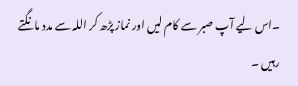۔اس لیے آپ صبر سے کام لیں اور نماز پڑھ کر اللہ سے مدد مانگتے رہیں ۔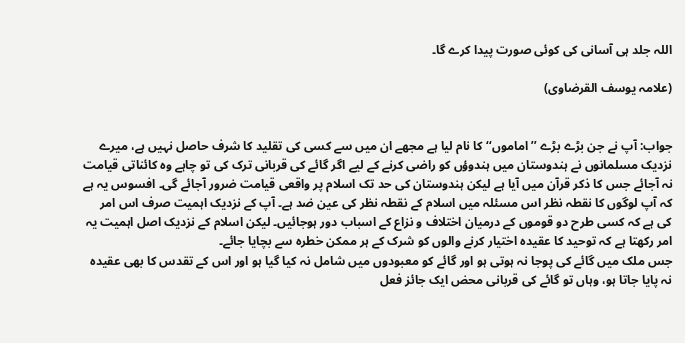اللہ جلد ہی آسانی کی کوئی صورت پیدا کرے گا۔

(علامہ یوسف القرضاوی)


جواب: آپ نے جن بڑے بڑے ’’اماموں‘‘ کا نام لیا ہے مجھے ان میں سے کسی کی تقلید کا شرف حاصل نہیں ہے، میرے نزدیک مسلمانوں نے ہندوستان میں ہندوؤں کو راضی کرنے کے لیے اگر گائے کی قربانی ترک کی تو چاہے وہ کائناتی قیامت نہ آجائے جس کا ذکر قرآن میں آیا ہے لیکن ہندوستان کی حد تک اسلام پر واقعی قیامت ضرور آجائے گی۔ افسوس یہ ہے کہ آپ لوگوں کا نقطہ نظر اس مسئلہ میں اسلام کے نقطہ نظر کی عین ضد ہے۔ آپ کے نزدیک اہمیت صرف اس امر کی ہے کہ کسی طرح دو قوموں کے درمیان اختلاف و نزاع کے اسباب دور ہوجائیں۔ لیکن اسلام کے نزدیک اصل اہمیت یہ امر رکھتا ہے کہ توحید کا عقیدہ اختیار کرنے والوں کو شرک کے ہر ممکن خطرہ سے بچایا جائے۔
جس ملک میں گائے کی پوجا نہ ہوتی ہو اور گائے کو معبودوں میں شامل نہ کیا گیا ہو اور اس کے تقدس کا بھی عقیدہ نہ پایا جاتا ہو، وہاں تو گائے کی قربانی محض ایک جائز فعل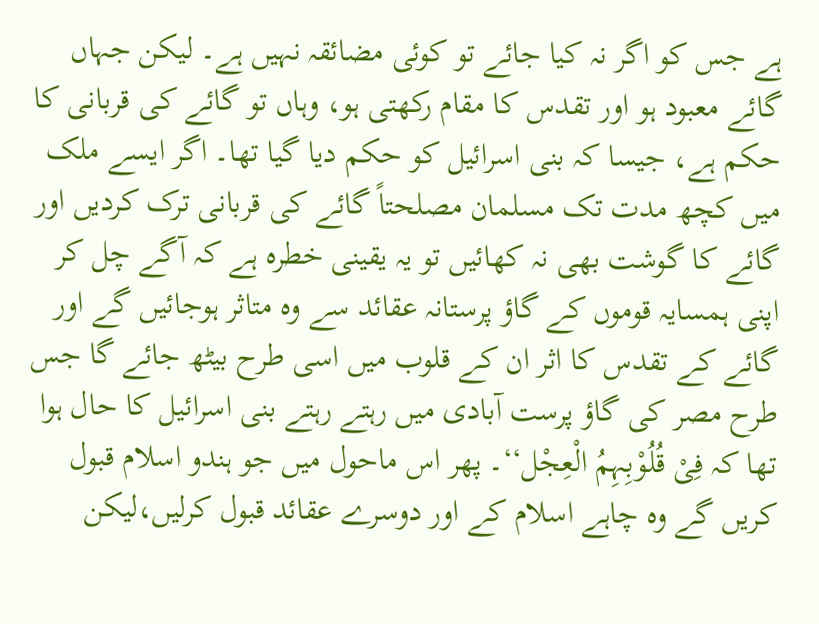ہے جس کو اگر نہ کیا جائے تو کوئی مضائقہ نہیں ہے۔ لیکن جہاں گائے معبود ہو اور تقدس کا مقام رکھتی ہو، وہاں تو گائے کی قربانی کا حکم ہے، جیسا کہ بنی اسرائیل کو حکم دیا گیا تھا۔ اگر ایسے ملک میں کچھ مدت تک مسلمان مصلحتاً گائے کی قربانی ترک کردیں اور گائے کا گوشت بھی نہ کھائیں تو یہ یقینی خطرہ ہے کہ آگے چل کر اپنی ہمسایہ قوموں کے گاؤ پرستانہ عقائد سے وہ متاثر ہوجائیں گے اور گائے کے تقدس کا اثر ان کے قلوب میں اسی طرح بیٹھ جائے گا جس طرح مصر کی گاؤ پرست آبادی میں رہتے رہتے بنی اسرائیل کا حال ہوا تھا کہ فِیْ قُلُوْبِہِمُ الْعِجْل‘‘۔ پھر اس ماحول میں جو ہندو اسلام قبول کریں گے وہ چاہے اسلام کے اور دوسرے عقائد قبول کرلیں،لیکن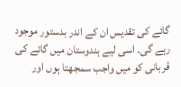گائے کی تقدیس ان کے اندر بدستور موجود رہے گی۔ اسی لیے ہندوستان میں گائے کی قربانی کو میں واجب سمجھتا ہوں اور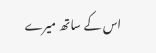اس کے ساتھ میرے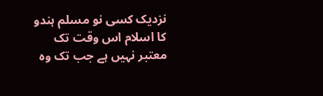نزدیک کسی نو مسلم ہندو کا اسلام اس وقت تک معتبر نہیں ہے جب تک وہ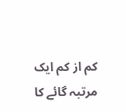کم از کم ایک مرتبہ گائے کا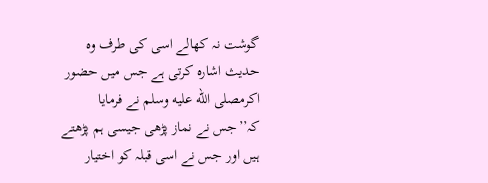گوشت نہ کھالے اسی کی طرف وہ حدیث اشارہ کرتی ہے جس میں حضور اکرمصلى الله عليه وسلم نے فرمایا کہ’’جس نے نماز پڑھی جیسی ہم پڑھتے ہیں اور جس نے اسی قبلہ کو اختیار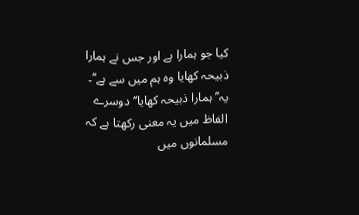کیا جو ہمارا ہے اور جس نے ہمارا ذبیحہ کھایا وہ ہم میں سے ہے‘‘۔ یہ’’ہمارا ذبیحہ کھایا‘‘ دوسرے الفاظ میں یہ معنی رکھتا ہے کہ مسلمانوں میں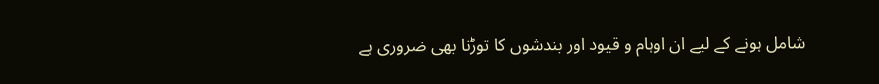شامل ہونے کے لیے ان اوہام و قیود اور بندشوں کا توڑنا بھی ضروری ہے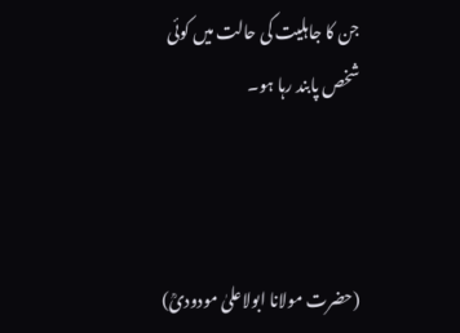جن کا جاہلیت کی حالت میں کوئی شخص پابند رہا ہو۔



(حضرت مولانا ابولاعلیٰ مودودیؒ)